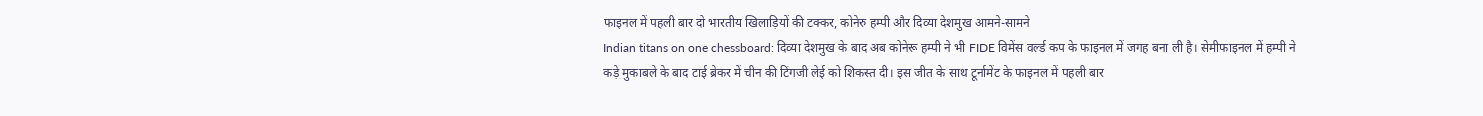फाइनल में पहली बार दो भारतीय खिलाड़ियों की टक्कर, कोनेरु हम्पी और दिव्या देशमुख आमने-सामने
Indian titans on one chessboard: दिव्या देशमुख के बाद अब कोनेरू हम्पी ने भी FIDE विमेंस वर्ल्ड कप के फाइनल में जगह बना ली है। सेमीफाइनल में हम्पी ने कड़े मुकाबले के बाद टाई ब्रेकर में चीन की टिंगजी लेई को शिकस्त दी। इस जीत के साथ टूर्नामेंट के फाइनल में पहली बार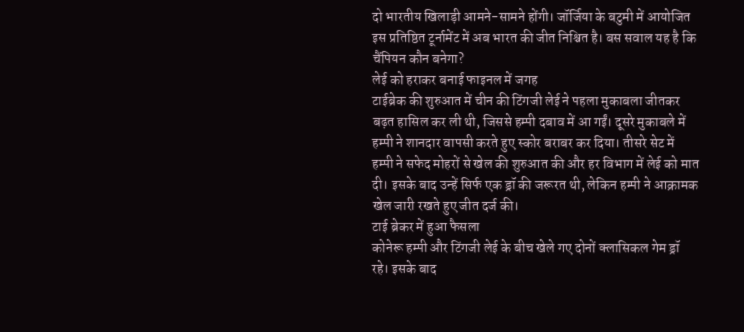दो भारतीय खिलाड़ी आमने-सामने होंगी। जॉर्जिया के बटुमी में आयोजित इस प्रतिष्ठित टूर्नामेंट में अब भारत की जीत निश्चित है। बस सवाल यह है कि चैंपियन कौन बनेगा?
लेई को हराकर बनाई फाइनल में जगह
टाईब्रेक की शुरुआत में चीन की टिंगजी लेई ने पहला मुकाबला जीतकर बढ़त हासिल कर ली थी, जिससे हम्पी दबाव में आ गईं। दूसरे मुकाबले में हम्पी ने शानदार वापसी करते हुए स्कोर बराबर कर दिया। तीसरे सेट में हम्पी ने सफेद मोहरों से खेल की शुरुआत की और हर विभाग में लेई को मात दी। इसके बाद उन्हें सिर्फ एक ड्रॉ की जरूरत थी, लेकिन हम्पी ने आक्रामक खेल जारी रखते हुए जीत दर्ज की।
टाई ब्रेकर में हुआ फैसला
कोनेरू हम्पी और टिंगजी लेई के बीच खेले गए दोनों क्लासिकल गेम ड्रॉ रहे। इसके बाद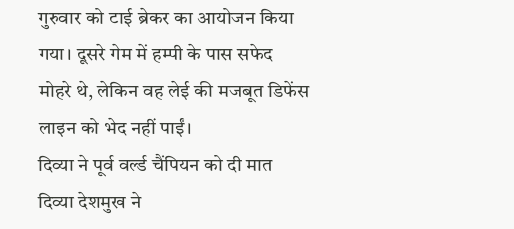गुरुवार को टाई ब्रेकर का आयोजन किया गया। दूसरे गेम में हम्पी के पास सफेद मोहरे थे, लेकिन वह लेई की मजबूत डिफेंस लाइन को भेद नहीं पाईं।
दिव्या ने पूर्व वर्ल्ड चैंपियन को दी मात
दिव्या देशमुख ने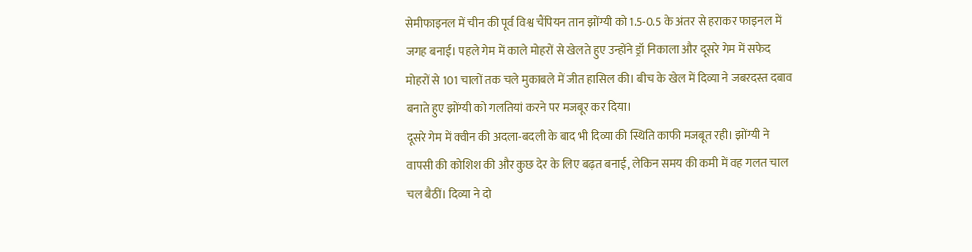सेमीफाइनल में चीन की पूर्व विश्व चैंपियन तान झोंग्यी को 1.5-0.5 के अंतर से हराकर फाइनल में जगह बनाई। पहले गेम में काले मोहरों से खेलते हुए उन्होंने ड्रॉ निकाला और दूसरे गेम में सफेद मोहरों से 101 चालों तक चले मुकाबले में जीत हासिल की। बीच के खेल में दिव्या ने जबरदस्त दबाव बनाते हुए झोंग्यी को गलतियां करने पर मजबूर कर दिया।
दूसरे गेम में क्वीन की अदला-बदली के बाद भी दिव्या की स्थिति काफी मजबूत रही। झोंग्यी ने वापसी की कोशिश की और कुछ देर के लिए बढ़त बनाई, लेकिन समय की कमी में वह गलत चाल चल बैठीं। दिव्या ने दो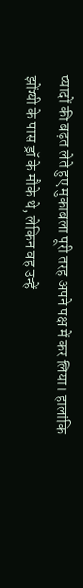प्यादों की बढ़त लेते हुए मुकाबला पूरी तरह अपने पक्ष में कर लिया। हालांकि झोंग्यी के पास ड्रॉ के मौके थे, लेकिन वह उन्हें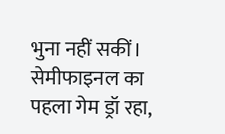भुना नहीं सकीं।
सेमीफाइनल का पहला गेम ड्रॉ रहा,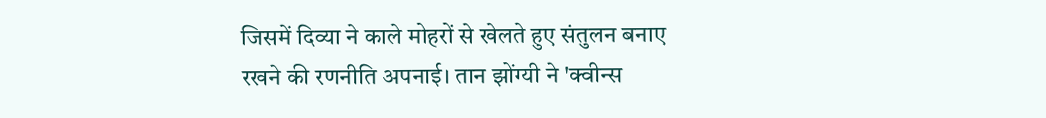जिसमें दिव्या ने काले मोहरों से खेलते हुए संतुलन बनाए रखने की रणनीति अपनाई। तान झोंग्यी ने 'क्वीन्स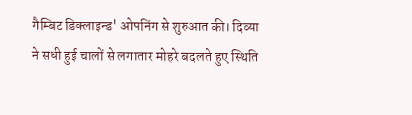गैम्बिट डिक्लाइन्ड' ओपनिंग से शुरुआत की। दिव्या ने सधी हुई चालों से लगातार मोहरे बदलते हुए स्थिति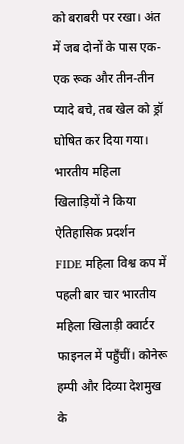को बराबरी पर रखा। अंत में जब दोनों के पास एक-एक रूक और तीन-तीन प्यादे बचे, तब खेल को ड्रॉ घोषित कर दिया गया।
भारतीय महिला खिलाड़ियों ने किया ऐतिहासिक प्रदर्शन
FIDE महिला विश्व कप में पहली बार चार भारतीय महिला खिलाड़ी क्वार्टर फाइनल में पहुँचीं। कोनेरू हम्पी और दिव्या देशमुख के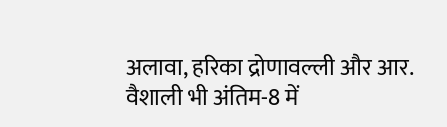अलावा, हरिका द्रोणावल्ली और आर. वैशाली भी अंतिम-8 में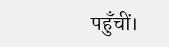पहुँचीं।